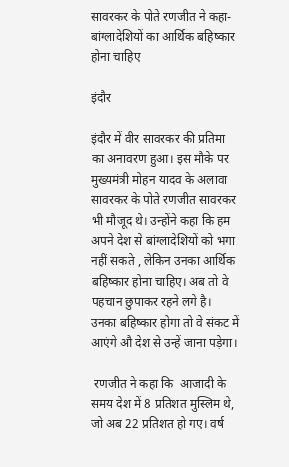सावरकर के पोते रणजीत ने कहा- बांग्लादेशियों का आर्थिक बहिष्कार होना चाहिए

इंदौर

इंदौर में वीर सावरकर की प्रतिमा का अनावरण हुआ। इस मौके पर मुख्यमंत्री मोहन यादव के अलावा सावरकर के पोते रणजीत सावरकर भी मौजूद थे। उन्होंने कहा कि हम अपने देश से बांग्लादेशियों को भगा नहीं सकते , लेकिन उनका आर्थिक बहिष्कार होना चाहिए। अब तो वे पहचान छुपाकर रहने लगे है। उनका बहिष्कार होगा तो वे संकट में आएंगे औ देश से उन्हें जाना पड़ेगा।

 रणजीत ने कहा कि  आजादी के समय देश में 8 प्रतिशत मुस्लिम थे, जो अब 22 प्रतिशत हो गए। वर्ष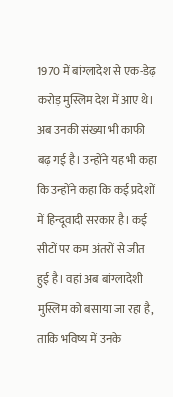1970 में बांग्लादेश से एक-डेढ़ करोड़ मुस्लिम देश में आए थे। अब उनकी संख्या भी काफी बढ़ गई है। उन्होंने यह भी कहा कि उन्होंने कहा कि कई प्रदेशों में हिन्दूवादी सरकार है। कई सीटों पर कम अंतरों से जीत हुई है। वहां अब बांग्लादेशी मुस्लिम को बसाया जा रहा है, ताकि भविष्य में उनके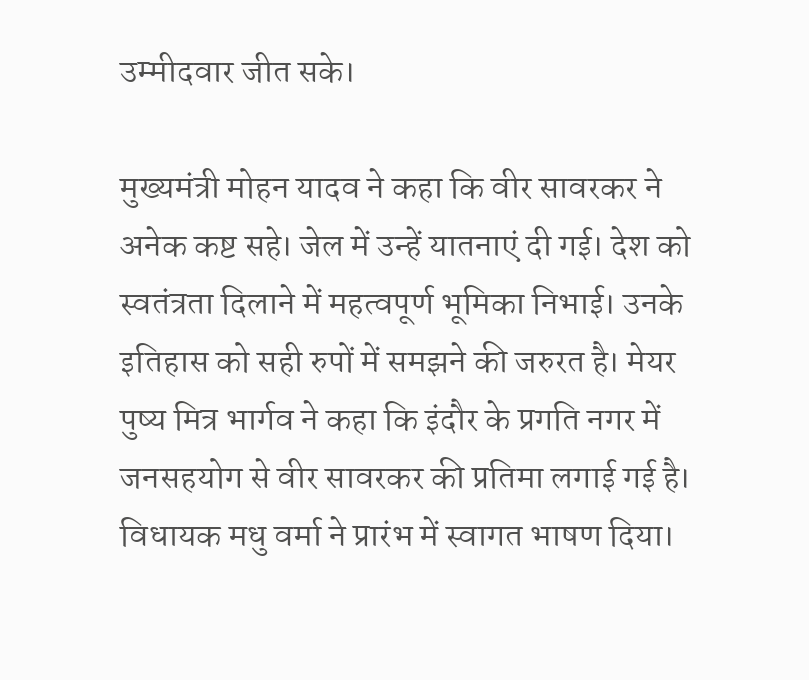उम्मीदवार जीत सके।

मुख्यमंत्री मोहन यादव ने कहा कि वीर सावरकर ने अनेक कष्ट सहे। जेल में उन्हें यातनाएं दी गई। देश को स्वतंत्रता दिलाने में महत्वपूर्ण भूमिका निभाई। उनके इतिहास को सही रुपों में समझने की जरुरत है। मेयर पुष्य मित्र भार्गव ने कहा कि इंदौर के प्रगति नगर में जनसहयोग से वीर सावरकर की प्रतिमा लगाई गई है। विधायक मधु वर्मा ने प्रारंभ में स्वागत भाषण दिया।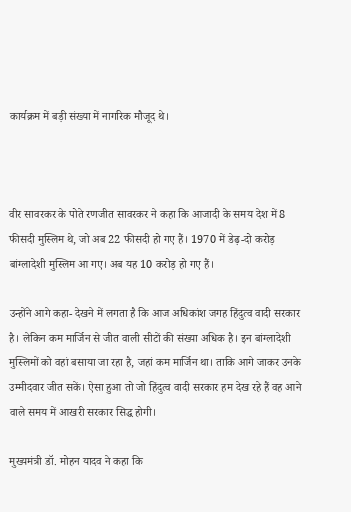कार्यक्रम में बड़ी संख्या में नागरिक मौजूद थे।



वीर सावरकर के पोते रणजीत सावरकर ने कहा कि आजादी के समय देश में 8 फीसदी मुस्लिम थे, जो अब 22 फीसदी हो गए हैं। 1970 में डेढ़-दो करोड़ बांग्लादेशी मुस्लिम आ गए। अब यह 10 करोड़ हो गए हैं।

उन्होंने आगे कहा- देखने में लगता है कि आज अधिकांश जगह हिंदुत्व वादी सरकार है। लेकिन कम मार्जिन से जीत वाली सीटों की संख्या अधिक है। इन बांग्लादेशी मुस्लिमों को वहां बसाया जा रहा है, जहां कम मार्जिन था। ताकि आगे जाकर उनके उम्मीदवार जीत सकें। ऐसा हुआ तो जो हिंदुत्व वादी सरकार हम देख रहे हैं वह आने वाले समय में आखरी सरकार सिद्ध होगी।

मुख्यमंत्री डॉ. मोहन यादव ने कहा कि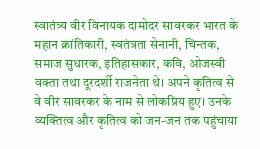स्वातंत्र्य वीर विनायक दामोदर सावरकर भारत के महान क्रांतिकारी, स्वतंत्रता सेनानी, चिन्तक, समाज सुधारक, इतिहासकार, कवि, ओजस्वी वक्ता तथा दूरदर्शी राजनेता थे। अपने कृतित्व से वे वीर सावरकर के नाम से लोकप्रिय हुए। उनके व्यक्तित्व और कृतित्व को जन-जन तक पहुंचाया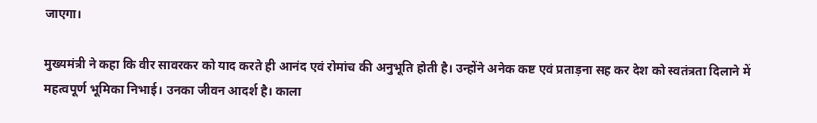जाएगा।

मुख्यमंत्री ने कहा कि वीर सावरकर को याद करते ही आनंद एवं रोमांच की अनुभूति होती है। उन्होंने अनेक कष्ट एवं प्रताड़ना सह कर देश को स्वतंत्रता दिलाने में महत्वपूर्ण भूमिका निभाई। उनका जीवन आदर्श है। काला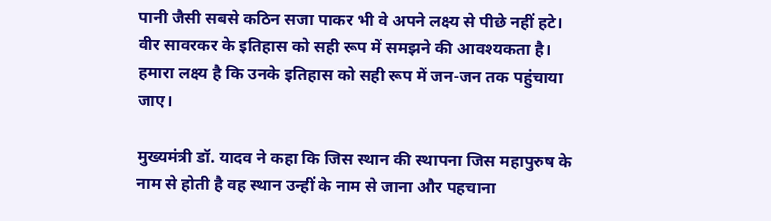पानी जैसी सबसे कठिन सजा पाकर भी वे अपने लक्ष्य से पीछे नहीं हटे। वीर सावरकर के इतिहास को सही रूप में समझने की आवश्यकता है। हमारा लक्ष्य है कि उनके इतिहास को सही रूप में जन-जन तक पहुंचाया जाए।

मुख्यमंत्री डॉ. यादव ने कहा कि जिस स्थान की स्थापना जिस महापुरुष के नाम से होती है वह स्थान उन्हीं के नाम से जाना और पहचाना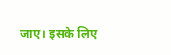जाए। इसके लिए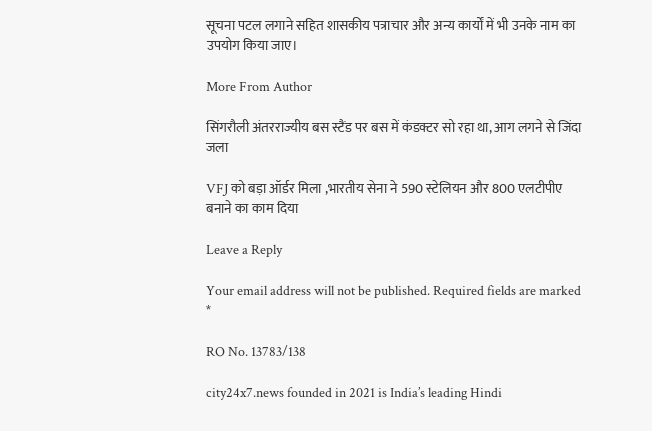सूचना पटल लगाने सहित शासकीय पत्राचार और अन्य कार्यों में भी उनके नाम का उपयोग किया जाए।

More From Author

सिंगरौली अंतरराज्यीय बस स्टैंड पर बस में कंडक्टर सो रहा था, आग लगने से जिंदा जला

VFJ को बड़ा ऑर्डर मिला ,भारतीय सेना ने 590 स्टेलियन और 800 एलटीपीए बनाने का काम दिया

Leave a Reply

Your email address will not be published. Required fields are marked *

RO No. 13783/138

city24x7.news founded in 2021 is India’s leading Hindi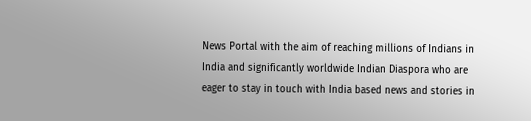News Portal with the aim of reaching millions of Indians in India and significantly worldwide Indian Diaspora who are eager to stay in touch with India based news and stories in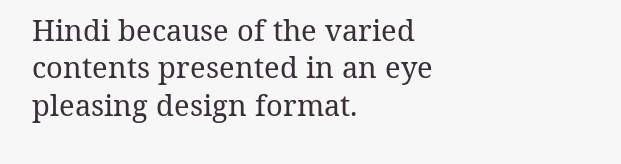Hindi because of the varied contents presented in an eye pleasing design format.